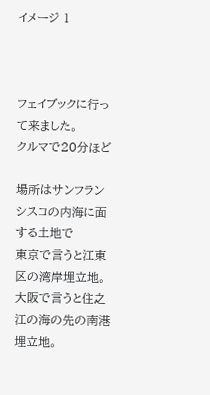イメージ 1



フェイブックに行って来ました。
クルマで20分ほど

場所はサンフランシスコの内海に面する土地で
東京で言うと江東区の湾岸埋立地。
大阪で言うと住之江の海の先の南港埋立地。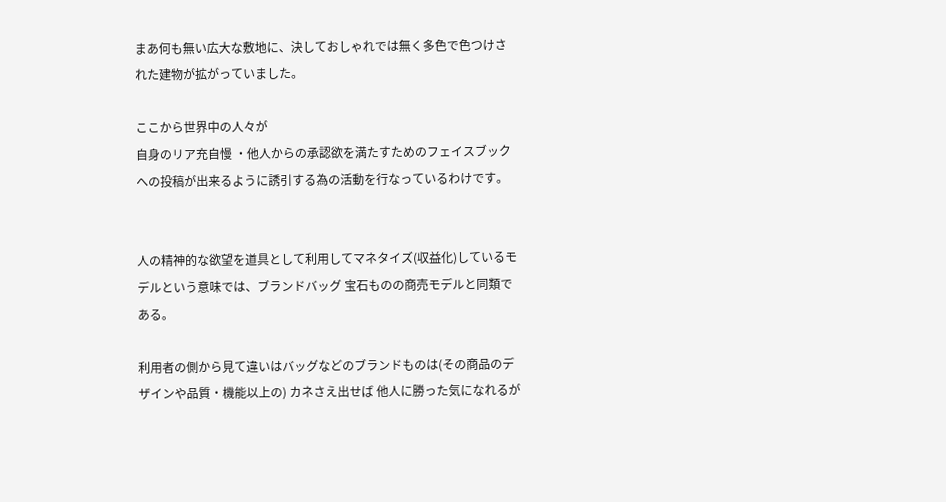まあ何も無い広大な敷地に、決しておしゃれでは無く多色で色つけされた建物が拡がっていました。

ここから世界中の人々が
自身のリア充自慢 ・他人からの承認欲を満たすためのフェイスブックへの投稿が出来るように誘引する為の活動を行なっているわけです。


人の精神的な欲望を道具として利用してマネタイズ(収益化)しているモデルという意味では、ブランドバッグ 宝石ものの商売モデルと同類である。

利用者の側から見て違いはバッグなどのブランドものは(その商品のデザインや品質・機能以上の) カネさえ出せば 他人に勝った気になれるが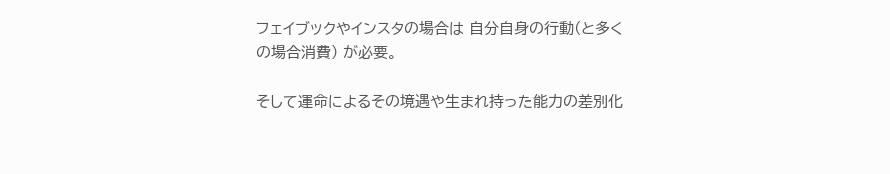フェイブックやインスタの場合は 自分自身の行動(と多くの場合消費) が必要。

そして運命によるその境遇や生まれ持った能力の差別化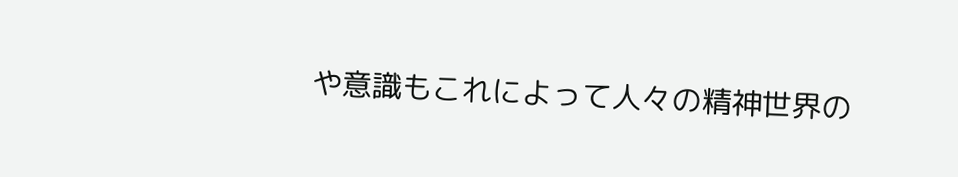や意識もこれによって人々の精神世界の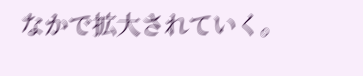なかで拡大されていく。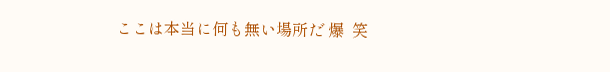ここは本当に何も無い場所だ 爆  笑